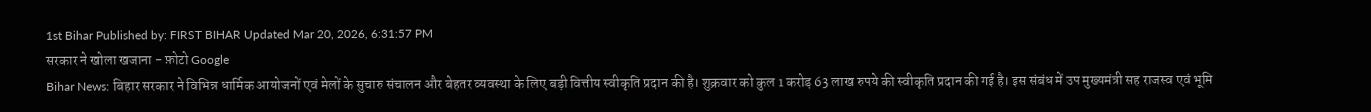1st Bihar Published by: FIRST BIHAR Updated Mar 20, 2026, 6:31:57 PM
सरकार ने खोला खजाना - फ़ोटो Google
Bihar News: बिहार सरकार ने विभिन्न धार्मिक आयोजनों एवं मेलों के सुचारु संचालन और बेहतर व्यवस्था के लिए बड़ी वित्तीय स्वीकृति प्रदान की है। शुक्रवार को कुल 1 करोड़ 63 लाख रुपये की स्वीकृति प्रदान की गई है। इस संबंध में उप मुख्यमंत्री सह राजस्व एवं भूमि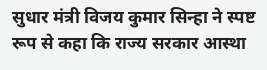सुधार मंत्री विजय कुमार सिन्हा ने स्पष्ट रूप से कहा कि राज्य सरकार आस्था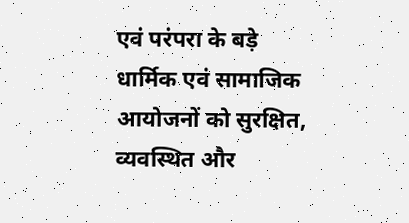एवं परंपरा के बड़े धार्मिक एवं सामाजिक आयोजनों को सुरक्षित, व्यवस्थित और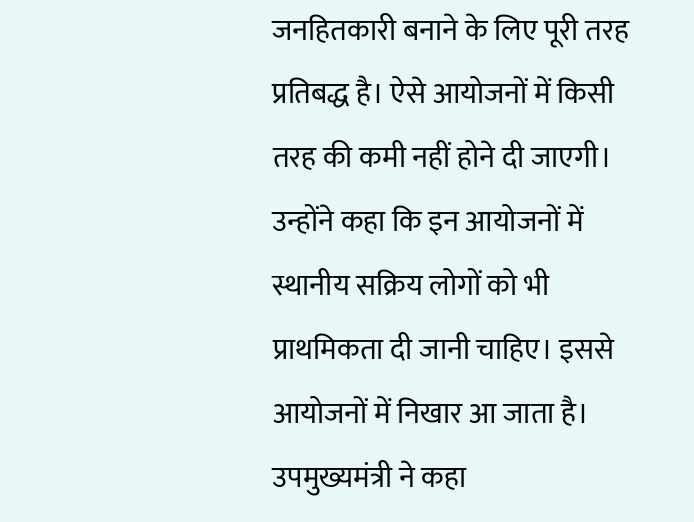जनहितकारी बनाने के लिए पूरी तरह प्रतिबद्ध है। ऐसे आयोजनों में किसी तरह की कमी नहीं होने दी जाएगी। उन्होंने कहा कि इन आयोजनों में स्थानीय सक्रिय लोगों को भी प्राथमिकता दी जानी चाहिए। इससे आयोजनों में निखार आ जाता है।
उपमुख्यमंत्री ने कहा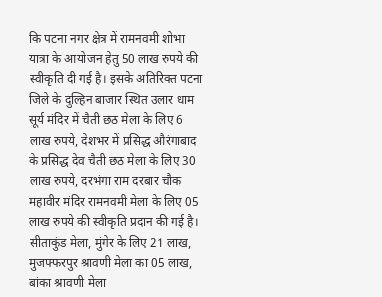कि पटना नगर क्षेत्र में रामनवमी शोभा यात्रा के आयोजन हेतु 50 लाख रुपये की स्वीकृति दी गई है। इसके अतिरिक्त पटना जिले के दुल्हिन बाजार स्थित उलार धाम सूर्य मंदिर में चैती छठ मेला के लिए 6 लाख रुपये, देशभर में प्रसिद्ध औरंगाबाद के प्रसिद्ध देव चैती छठ मेला के लिए 30 लाख रुपये, दरभंगा राम दरबार चौक महावीर मंदिर रामनवमी मेला के लिए 05 लाख रुपये की स्वीकृति प्रदान की गई है। सीताकुंड मेला, मुंगेर के लिए 21 लाख, मुजफ्फरपुर श्रावणी मेला का 05 लाख, बांका श्रावणी मेला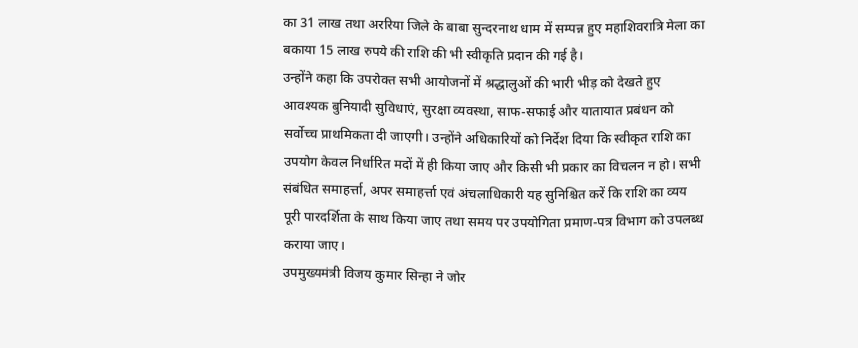का 31 लाख तथा अररिया जिले के बाबा सुन्दरनाथ धाम में सम्पन्न हुए महाशिवरात्रि मेला का बकाया 15 लाख रुपये की राशि की भी स्वीकृति प्रदान की गई है।
उन्होंने कहा कि उपरोक्त सभी आयोजनों में श्रद्धालुओं की भारी भीड़ को देखते हुए आवश्यक बुनियादी सुविधाएं, सुरक्षा व्यवस्था, साफ-सफाई और यातायात प्रबंधन को सर्वोच्च प्राथमिकता दी जाएगी। उन्होंने अधिकारियों को निर्देश दिया कि स्वीकृत राशि का उपयोग केवल निर्धारित मदों में ही किया जाए और किसी भी प्रकार का विचलन न हो। सभी संबंधित समाहर्त्ता, अपर समाहर्त्ता एवं अंचलाधिकारी यह सुनिश्चित करें कि राशि का व्यय पूरी पारदर्शिता के साथ किया जाए तथा समय पर उपयोगिता प्रमाण-पत्र विभाग को उपलब्ध कराया जाए।
उपमुख्यमंत्री विजय कुमार सिन्हा ने जोर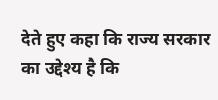देते हुए कहा कि राज्य सरकार का उद्देश्य है कि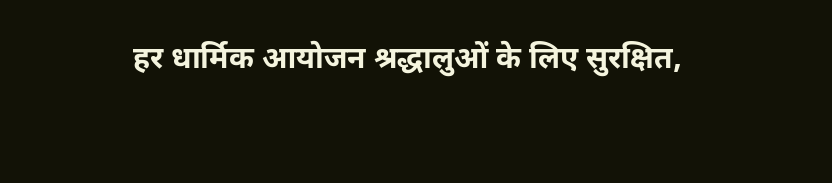हर धार्मिक आयोजन श्रद्धालुओं के लिए सुरक्षित,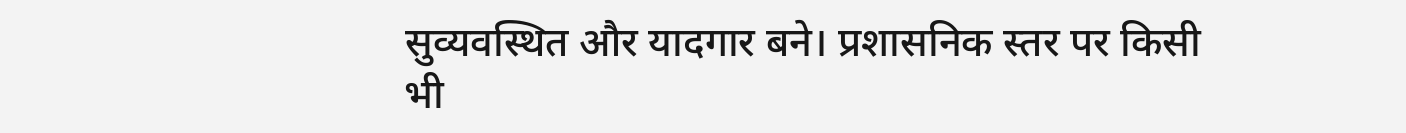सुव्यवस्थित और यादगार बने। प्रशासनिक स्तर पर किसी भी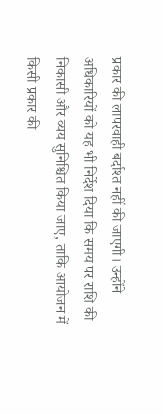प्रकार की लापरवाही बर्दाश्त नहीं की जाएगी। उन्होंने अधिकारियों को यह भी निर्देश दिया कि समय पर राशि की निकासी और व्यय सुनिश्चित किया जाए, ताकि आयोजन में किसी प्रकार की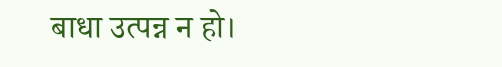बाधा उत्पन्न न हो।